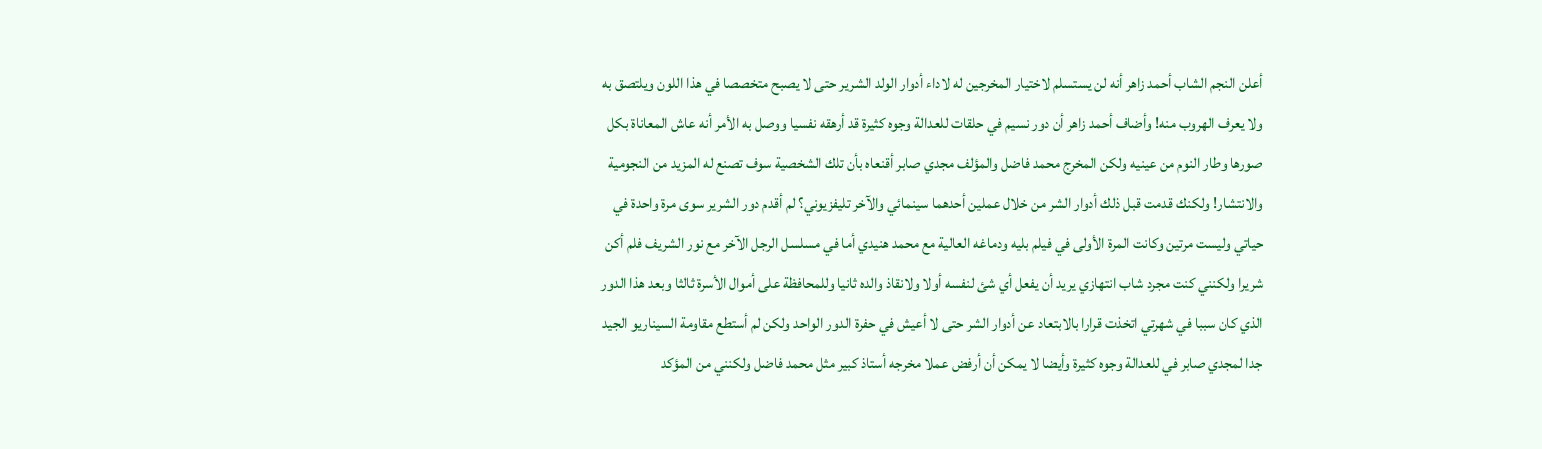أعلن النجم الشاب أحمد زاهر أنه لن يستسلم لاختيار المخرجين له لاداء أدوار الولد الشرير حتى لا يصبح متخصصا في هذا اللون ويلتصق به ولا يعرف الهروب منه! وأضاف أحمد زاهر أن دور نسيم في حلقات للعدالة وجوه كثيرة قد أرهقه نفسيا ووصل به الأمر أنه عاش المعاناة بكل صورها وطار النوم من عينيه ولكن المخرج محمد فاضل والمؤلف مجدي صابر أقنعاه بأن تلك الشخصية سوف تصنع له المزيد من النجومية والانتشار! ولكنك قدمت قبل ذلك أدوار الشر من خلال عملين أحدهما سينمائي والآخر تليفزيوني؟ لم أقدم دور الشرير سوى مرة واحدة في حياتي وليست مرتين وكانت المرة الأولى في فيلم بليه ودماغه العالية مع محمد هنيدي أما في مسلسل الرجل الآخر مع نور الشريف فلم أكن شريرا ولكنني كنت مجرد شاب انتهازي يريد أن يفعل أي شئ لنفسه أولا ولانقاذ والده ثانيا وللمحافظة على أموال الأسرة ثالثا وبعد هذا الدور الذي كان سببا في شهرتي اتخذت قرارا بالابتعاد عن أدوار الشر حتى لا أعيش في حفرة الدور الواحد ولكن لم أستطع مقاومة السيناريو الجيد جدا لمجدي صابر في للعدالة وجوه كثيرة وأيضا لا يمكن أن أرفض عملا مخرجه أستاذ كبير مثل محمد فاضل ولكنني من المؤكد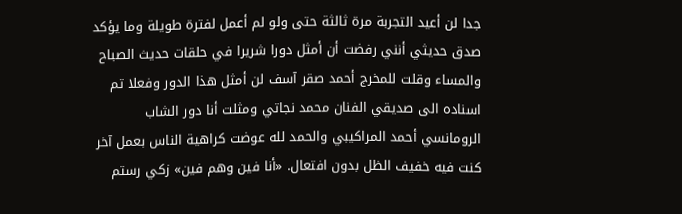جدا لن أعيد التجربة مرة ثالثة حتى ولو لم أعمل لفترة طويلة وما يؤكد صدق حديثي أنني رفضت أن أمثل دورا شريرا في حلقات حديث الصباح والمساء وقلت للمخرج أحمد صقر آسف لن أمثل هذا الدور وفعلا تم اسناده الى صديقي الفنان محمد نجاتي ومثلت أنا دور الشاب الرومانسي أحمد المراكيبي والحمد لله عوضت كراهية الناس بعمل آخر كنت فيه خفيف الظل بدون افتعال. «أنا فين وهم فين» زكي رستم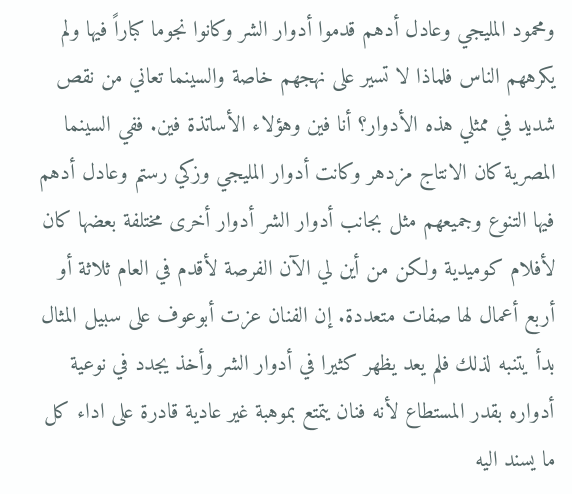ومحمود المليجي وعادل أدهم قدموا أدوار الشر وكانوا نجوما كباراً فيها ولم يكرههم الناس فلماذا لا تسير على نهجهم خاصة والسينما تعاني من نقص شديد في ممثلي هذه الأدوار؟ أنا فين وهؤلاء الأساتذة فين. ففي السينما المصرية كان الانتاج مزدهر وكانت أدوار المليجي وزكي رستم وعادل أدهم فيها التنوع وجميعهم مثل بجانب أدوار الشر أدوار أخرى مختلفة بعضها كان لأفلام كوميدية ولكن من أين لي الآن الفرصة لأقدم في العام ثلاثة أو أربع أعمال لها صفات متعددة. إن الفنان عزت أبوعوف على سبيل المثال بدأ يتنبه لذلك فلم يعد يظهر كثيرا في أدوار الشر وأخذ يجدد في نوعية أدواره بقدر المستطاع لأنه فنان يتمتع بموهبة غير عادية قادرة على اداء كل ما يسند اليه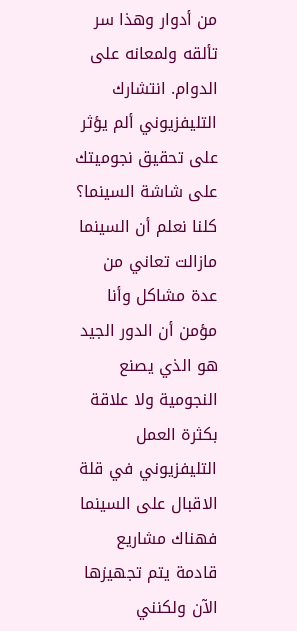من أدوار وهذا سر تألقه ولمعانه على الدوام. انتشارك التليفزيوني ألم يؤثر على تحقيق نجوميتك على شاشة السينما؟ كلنا نعلم أن السينما مازالت تعاني من عدة مشاكل وأنا مؤمن أن الدور الجيد هو الذي يصنع النجومية ولا علاقة بكثرة العمل التليفزيوني في قلة الاقبال على السينما فهناك مشاريع قادمة يتم تجهيزها الآن ولكنني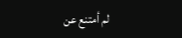لم أمتنع عن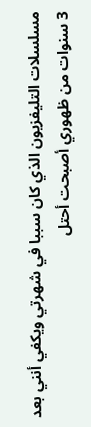مسلسلات التليفزيون الذي كان سببا في شهرتي ويكفي أنني بعد 3 سنوات من ظهوري أصبحت أحتل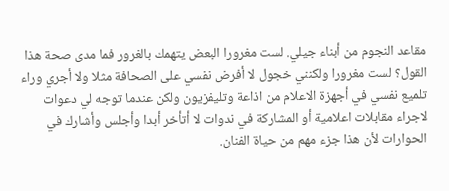مقاعد النجوم من أبناء جيلي. لست مغرورا البعض يتهمك بالغرور فما مدى صحة هذا القول؟ لست مغرورا ولكنني خجول لا أفرض نفسي على الصحافة مثلا ولا أجري وراء تلميع نفسي في أجهزة الاعلام من اذاعة وتليفزيون ولكن عندما توجه لي دعوات لاجراء مقابلات اعلامية أو المشاركة في ندوات لا أتأخر أبدا وأجلس وأشارك في الحوارات لأن هذا جزء مهم من حياة الفنان.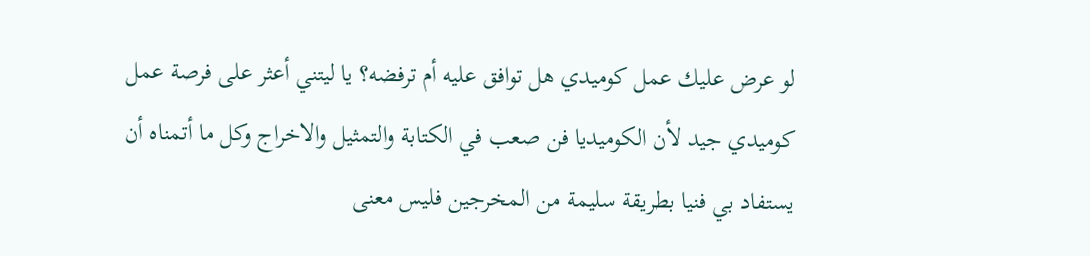لو عرض عليك عمل كوميدي هل توافق عليه أم ترفضه؟ يا ليتني أعثر على فرصة عمل كوميدي جيد لأن الكوميديا فن صعب في الكتابة والتمثيل والاخراج وكل ما أتمناه أن يستفاد بي فنيا بطريقة سليمة من المخرجين فليس معنى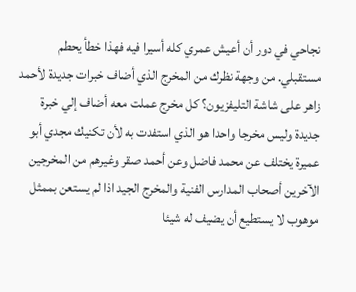نجاحي في دور أن أعيش عمري كله أسيرا فيه فهذا خطأ يحطم مستقبلي. من وجهة نظرك من المخرج الذي أضاف خبرات جديدة لأحمد زاهر على شاشة التليفزيون؟ كل مخرج عملت معه أضاف إلي خبرة جديدة وليس مخرجا واحدا هو الذي استفدت به لأن تكنيك مجدي أبو عميرة يختلف عن محمد فاضل وعن أحمد صقر وغيرهم من المخرجين الآخرين أصحاب المدارس الفنية والمخرج الجيد اذا لم يستعن بممثل موهوب لا يستطيع أن يضيف له شيئا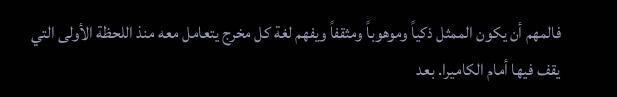فالمهم أن يكون الممثل ذكياً وموهوباً ومثقفاً ويفهم لغة كل مخرج يتعامل معه منذ اللحظة الأولى التي يقف فيها أمام الكاميرا. بعد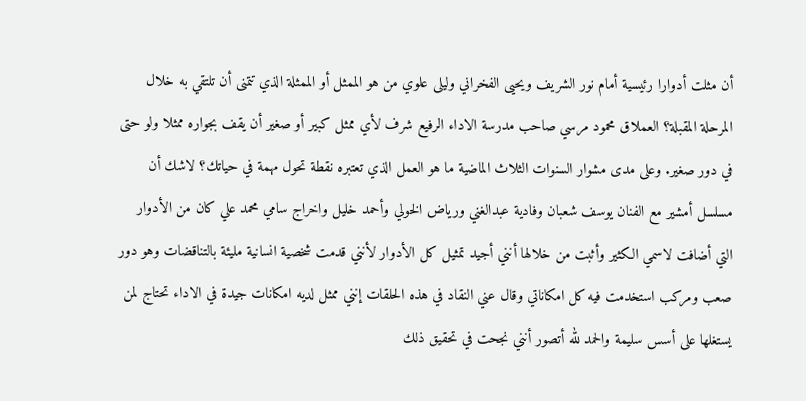أن مثلت أدوارا رئيسية أمام نور الشريف ويحيى الفخراني وليلى علوي من هو الممثل أو الممثلة الذي تتمنى أن تلتقي به خلال المرحلة المقبلة؟ العملاق محمود مرسي صاحب مدرسة الاداء الرفيع شرف لأي ممثل كبير أو صغير أن يقف بجواره ممثلا ولو حتى في دور صغير. وعلى مدى مشوار السنوات الثلاث الماضية ما هو العمل الذي تعتبره نقطة تحول مهمة في حياتك؟ لاشك أن مسلسل أمشير مع الفنان يوسف شعبان وفادية عبدالغني ورياض الخولي وأحمد خليل واخراج سامي محمد علي كان من الأدوار التي أضافت لاسمي الكثير وأثبت من خلالها أنني أجيد تمثيل كل الأدوار لأنني قدمت شخصية انسانية مليئة بالتناقضات وهو دور صعب ومركب استخدمت فيه كل امكاناتي وقال عني النقاد في هذه الحلقات إنني ممثل لديه امكانات جيدة في الاداء تحتاج لمن يستغلها على أسس سليمة والحمد لله أتصور أنني نجحت في تحقيق ذلك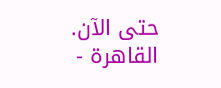حتى الآن. القاهرة -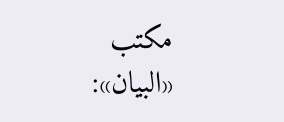مكتب «البيان»: